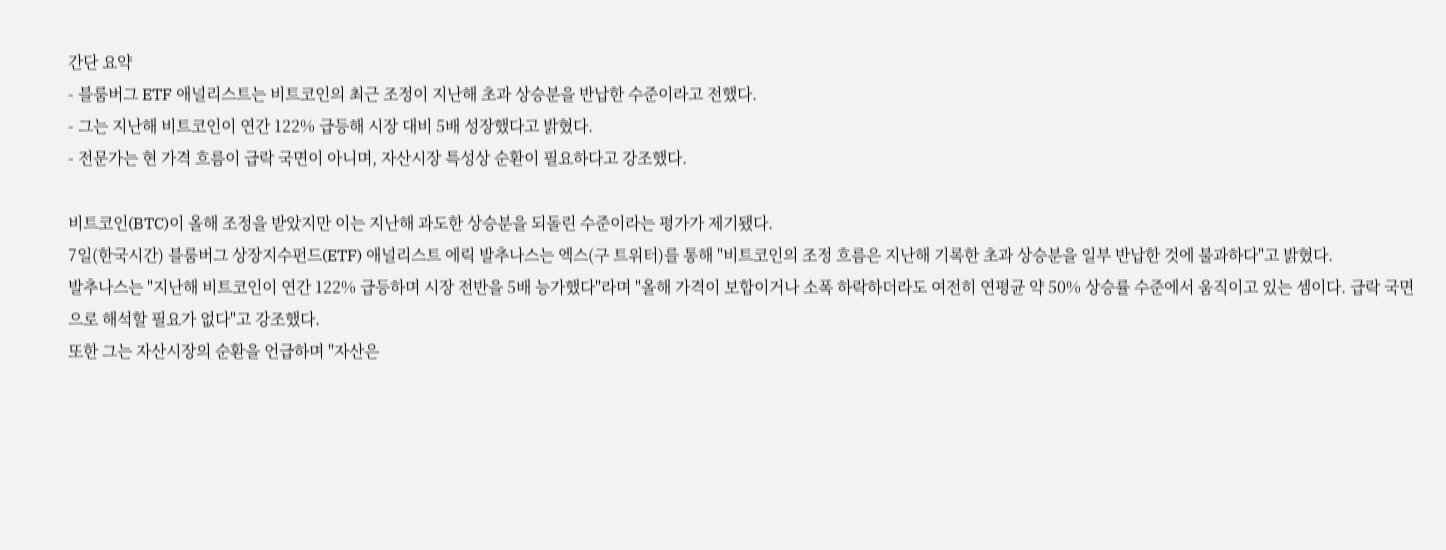간단 요약
- 블룸버그 ETF 애널리스트는 비트코인의 최근 조정이 지난해 초과 상승분을 반납한 수준이라고 전했다.
- 그는 지난해 비트코인이 연간 122% 급등해 시장 대비 5배 성장했다고 밝혔다.
- 전문가는 현 가격 흐름이 급락 국면이 아니며, 자산시장 특성상 순환이 필요하다고 강조했다.

비트코인(BTC)이 올해 조정을 받았지만 이는 지난해 과도한 상승분을 되돌린 수준이라는 평가가 제기됐다.
7일(한국시간) 블룸버그 상장지수펀드(ETF) 애널리스트 에릭 발추나스는 엑스(구 트위터)를 통해 "비트코인의 조정 흐름은 지난해 기록한 초과 상승분을 일부 반납한 것에 불과하다"고 밝혔다.
발추나스는 "지난해 비트코인이 연간 122% 급등하며 시장 전반을 5배 능가했다"라며 "올해 가격이 보합이거나 소폭 하락하더라도 여전히 연평균 약 50% 상승률 수준에서 움직이고 있는 셈이다. 급락 국면으로 해석할 필요가 없다"고 강조했다.
또한 그는 자산시장의 순환을 언급하며 "자산은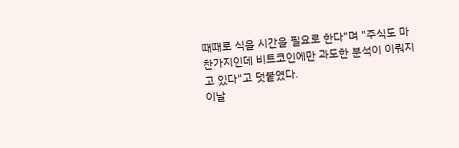때때로 식을 시간을 필요로 한다"며 "주식도 마찬가지인데 비트코인에만 과도한 분석이 이뤄지고 있다"고 덧붙였다.
이날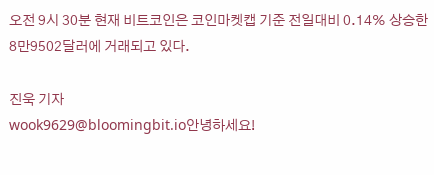오전 9시 30분 현재 비트코인은 코인마켓캡 기준 전일대비 0.14% 상승한 8만9502달러에 거래되고 있다.

진욱 기자
wook9629@bloomingbit.io안녕하세요!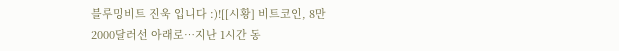블루밍비트 진욱 입니다 :)![[시황] 비트코인, 8만2000달러선 아래로…지난 1시간 동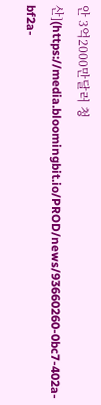안 3억2000만달러 청산](https://media.bloomingbit.io/PROD/news/93660260-0bc7-402a-bf2a-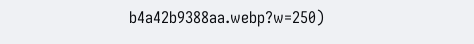b4a42b9388aa.webp?w=250)